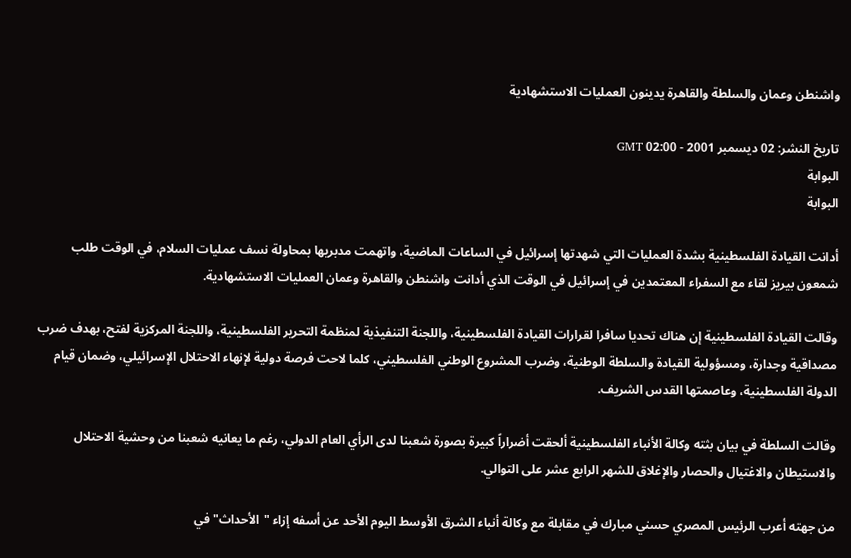واشنطن وعمان والسلطة والقاهرة يدينون العمليات الاستشهادية

تاريخ النشر: 02 ديسمبر 2001 - 02:00 GMT
البوابة
البوابة

أدانت القيادة الفلسطينية بشدة العمليات التي شهدتها إسرائيل في الساعات الماضية، واتهمت مدبريها بمحاولة نسف عمليات السلام، في الوقت طلب شمعون بيريز لقاء مع السفراء المعتمدين في إسرائيل في الوقت الذي أدانت واشنطن والقاهرة وعمان العمليات الاستشهادية.

وقالت القيادة الفلسطينية إن هناك تحديا سافرا لقرارات القيادة الفلسطينية، واللجنة التنفيذية لمنظمة التحرير الفلسطينية، واللجنة المركزية لفتح، بهدف ضرب مصداقية وجدارة، ومسؤولية القيادة والسلطة الوطنية، وضرب المشروع الوطني الفلسطيني، كلما لاحت فرصة دولية لإنهاء الاحتلال الإسرائيلي، وضمان قيام الدولة الفلسطينية، وعاصمتها القدس الشريف.

وقالت السلطة في بيان بثته وكالة الأنباء الفلسطينية ألحقت أضراراً كبيرة بصورة شعبنا لدى الرأي العام الدولي، رغم ما يعانيه شعبنا من وحشية الاحتلال والاستيطان والاغتيال والحصار والإغلاق للشهر الرابع عشر على التوالي.

من جهته أعرب الرئيس المصري حسني مبارك في مقابلة مع وكالة أنباء الشرق الأوسط اليوم الأحد عن أسفه إزاء "الأحداث" في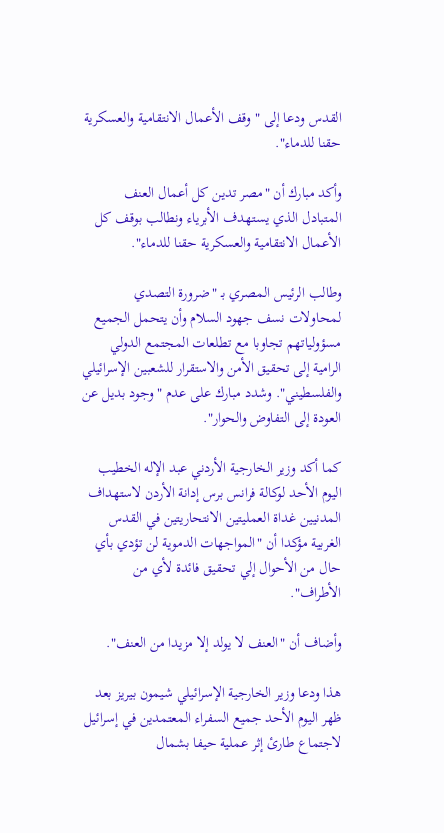القدس ودعا إلى " وقف الأعمال الانتقامية والعسكرية حقنا للدماء".

وأكد مبارك أن "مصر تدين كل أعمال العنف المتبادل الذي يستهدف الأبرياء ونطالب بوقف كل الأعمال الانتقامية والعسكرية حقنا للدماء".

وطالب الرئيس المصري بـ "ضرورة التصدي لمحاولات نسف جهود السلام وأن يتحمل الجميع مسؤولياتهم تجاوبا مع تطلعات المجتمع الدولي الرامية إلى تحقيق الأمن والاستقرار للشعبين الإسرائيلي والفلسطيني". وشدد مبارك على عدم "وجود بديل عن العودة إلى التفاوض والحوار".

كما أكد وزير الخارجية الأردني عبد الإله الخطيب اليوم الأحد لوكالة فرانس برس إدانة الأردن لاستهداف المدنيين غداة العمليتين الانتحاريتين في القدس الغربية مؤكدا أن "المواجهات الدموية لن تؤدي بأي حال من الأحوال إلي تحقيق فائدة لأي من الأطراف".

وأضاف أن "العنف لا يولد إلا مزيدا من العنف".

هذا ودعا وزير الخارجية الإسرائيلي شيمون بيريز بعد ظهر اليوم الأحد جميع السفراء المعتمدين في إسرائيل لاجتماع طارئ إثر عملية حيفا بشمال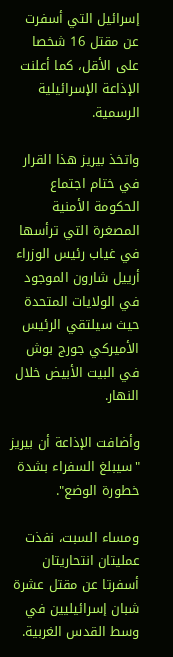إسرائيل التي أسفرت عن مقتل 16 شخصا على الأقل، كما أعلنت الإذاعة الإسرائيلية الرسمية.

واتخذ بيريز هذا القرار في ختام اجتماع الحكومة الأمنية المصغرة التي ترأسها في غياب رئيس الوزراء أرييل شارون الموجود في الولايات المتحدة حيث سيلتقي الرئيس الأميركي جورج بوش في البيت الأبيض خلال النهار.

وأضافت الإذاعة أن بيريز "سيبلغ السفراء بشدة خطورة الوضع".

ومساء السبت، نفذت عمليتان انتحاريتان أسفرتا عن مقتل عشرة شبان إسرائيليين في وسط القدس الغربية.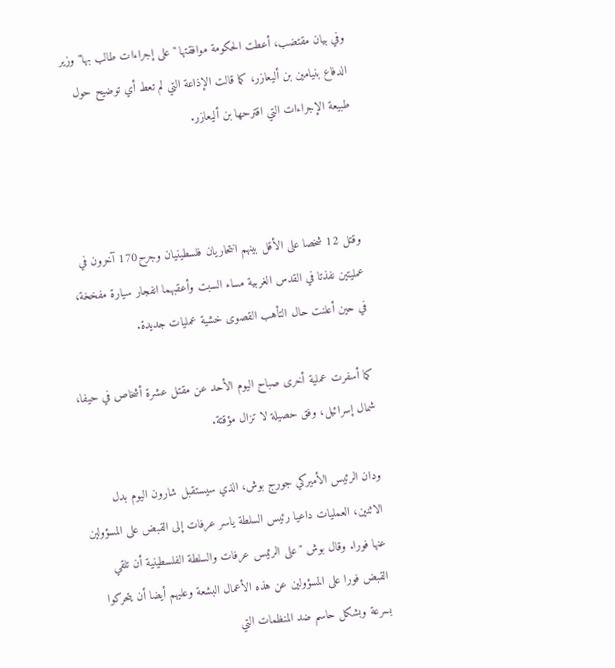وفي بيان مقتضب، أعطت الحكومة موافقتها "على إجراءات طالب بها" وزير الدفاع بنيامين بن أليعازر، كما قالت الإذاعة التي لم تعط أي توضيح حول طبيعة الإجراءات التي اقترحها بن أليعازر.



وقتل 12 شخصا على الأقل بينهم انتحاريان فلسطينيان وجرح170 آخرون في عمليتين نفذتا في القدس الغربية مساء السبت وأعقبهما انفجار سيارة مفخخة، في حين أعلنت حال التأهب القصوى خشية عمليات جديدة.

كما أسفرت عملية أخرى صباح اليوم الأحد عن مقتل عشرة أشخاص في حيفا، شمال إسرائيل، وفق حصيلة لا تزال مؤقتة.

ودان الرئيس الأميركي جورج بوش، الذي سيستقبل شارون اليوم بدل الاثنين، العمليات داعيا رئيس السلطة ياسر عرفات إلى القبض على المسؤولين عنها فورا. وقال بوش "على الرئيس عرفات والسلطة الفلسطينية أن تلقي القبض فورا على المسؤولين عن هذه الأعمال البشعة وعليهم أيضا أن يتحركوا بسرعة وبشكل حاسم ضد المنظمات التي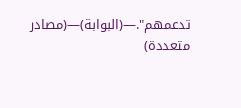تدعمهم".—(البوابة)—(مصادر متعددة)